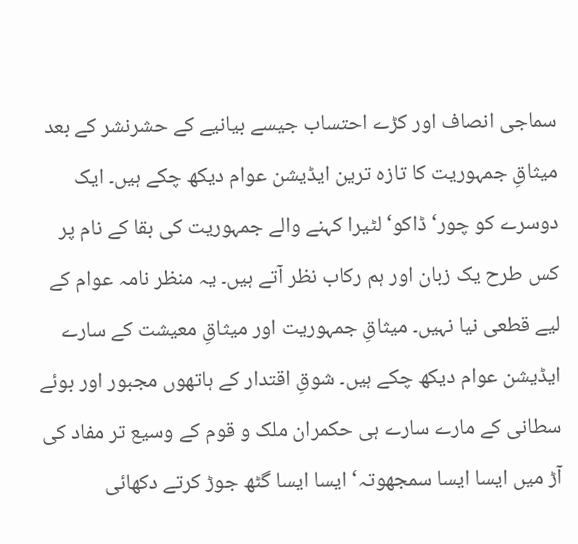سماجی انصاف اور کڑے احتساب جیسے بیانیے کے حشرنشر کے بعد میثاقِ جمہوریت کا تازہ ترین ایڈیشن عوام دیکھ چکے ہیں۔ ایک دوسرے کو چور‘ ڈاکو‘ لٹیرا کہنے والے جمہوریت کی بقا کے نام پر کس طرح یک زبان اور ہم رکاب نظر آتے ہیں۔ یہ منظر نامہ عوام کے لیے قطعی نیا نہیں۔ میثاقِ جمہوریت اور میثاقِ معیشت کے سارے ایڈیشن عوام دیکھ چکے ہیں۔ شوقِ اقتدار کے ہاتھوں مجبور اور بوئے سطانی کے مارے سارے ہی حکمران ملک و قوم کے وسیع تر مفاد کی آڑ میں ایسا ایسا سمجھوتہ‘ ایسا ایسا گٹھ جوڑ کرتے دکھائی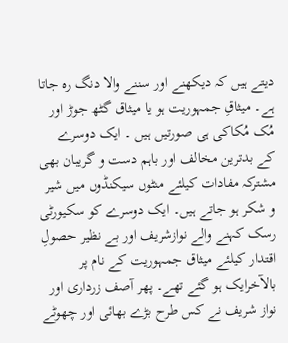دیتے ہیں کہ دیکھنے اور سننے والا دنگ رہ جاتا ہے۔ میثاقِ جمہوریت ہو یا میثاق گٹھ جوڑ اور مُک مُکاکی ہی صورتیں ہیں ۔ ایک دوسرے کے بدترین مخالف اور باہم دست و گریبان بھی مشترکہ مفادات کیلئے منٹوں سیکنڈوں میں شیر و شکر ہو جاتے ہیں۔ ایک دوسرے کو سکیورٹی رسک کہنے والے نوازشریف اور بے نظیر حصولِ اقتدار کیلئے میثاق جمہوریت کے نام پر بالآخرایک ہو گئے تھے۔ پھر آصف زرداری اور نواز شریف نے کس طرح بڑے بھائی اور چھوٹے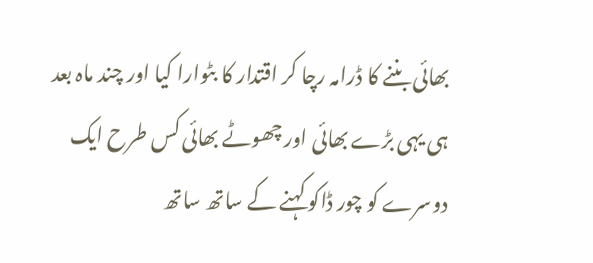بھائی بننے کا ڈرامہ رچا کر اقتدار کا بٹوارا کیا اور چند ماہ بعد ہی یہی بڑے بھائی اور چھوٹے بھائی کس طرح ایک دوسرے کو چور ڈاکو کہنے کے ساتھ ساتھ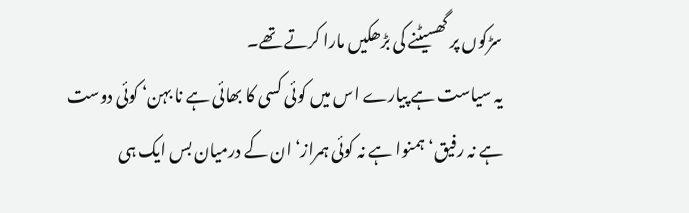سڑکوں پر گھسیٹنے کی بڑھکیں مارا کرتے تھے۔
یہ سیاست ہے پیارے اس میں کوئی کسی کا بھائی ہے نا بہن‘ کوئی دوست ہے نہ رفیق‘ ہمنوا ہے نہ کوئی ہمراز‘ ان کے درمیان بس ایک ہی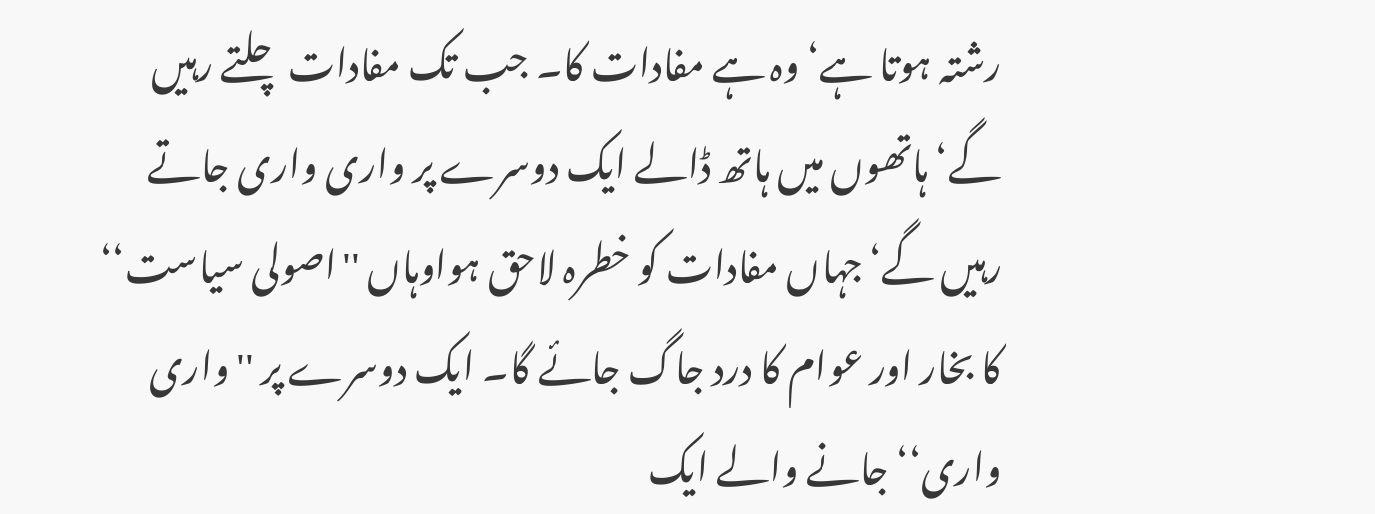رشتہ ہوتا ہے‘ وہ ہے مفادات کا۔ جب تک مفادات چلتے رہیں گے‘ ہاتھوں میں ہاتھ ڈالے ایک دوسرے پر واری واری جاتے رہیں گے‘جہاں مفادات کو خطرہ لاحق ہواوہاں ''اصولی سیاست‘‘ کا بخار اور عوام کا درد جاگ جائے گا۔ ایک دوسرے پر ''واری واری‘‘ جانے والے ایک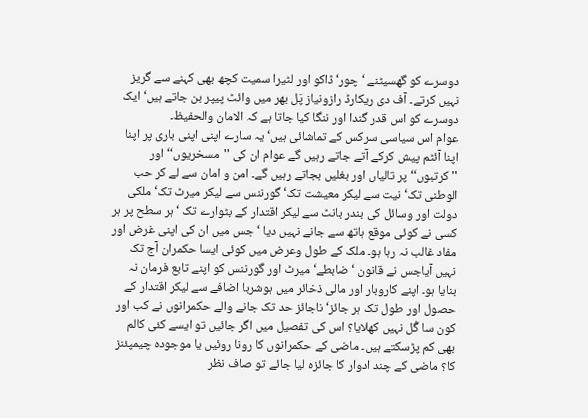دوسرے کو گھسیٹنے ‘ چور‘ ڈاکو اور لٹیرا سمیت کچھ بھی کہنے سے گریز نہیں کرتے۔ آف دی ریکارڈ رازونیاز پَل بھر میں وائٹ پیپر بن جاتے ہیں‘ ایک دوسرے کو اس قدر گندا اور ننگا کیا جاتا ہے کہ الامان والحفیظ۔
عوام اس سیاسی سرکس کے تماشائی ہیں‘ یہ سارے اپنی اپنی باری پر اپنا اپنا آئٹم پیش کرکے آتے جاتے رہیں گے عوام ان کی ''مسخریوں‘‘ اور ''کرتبوں‘‘ پر تالیاں اور بغلیں بجاتے رہیں گے۔ امن و امان سے لے کر حب الوطنی تک‘نیت سے لیکر معیشت تک‘ گورننس سے لیکر میرٹ تک‘ ملکی دولت اور وسائل کی بندر بانٹ سے لیکر اقتدار کے بٹوارے تک ‘ہر سطح پر ہر کسی نے کوئی موقع ہاتھ سے جانے نہیں دیا ‘ جس میں ان کی اپنی غرض اور مفاد غالب نہ رہا ہو۔ ملک کے طول وعرض میں کوئی ایسا حکمران آج تک نہیں آیاجس نے قانون ‘ ضابطے‘ میرٹ اور گورننس کو اپنے تابع فرمان نہ بنایا ہو۔ اپنے کاروبار اور مالی ذخائر میں ہوشربا اضافے سے لیکر اقتدار کے حصول اور طول تک ہر جائز‘ ناجائز حد تک جانے والے حکمرانوں نے کب اور کون سا گُل نہیں کھلایا؟ اس کی تفصیل میں اگر جائیں تو ایسے کئی کالم بھی کم پڑسکتے ہیں۔ ماضی کے حکمرانوں کا رونا روئیں یا موجودہ چیمپئنز کا؟ ماضی کے چند ادوار کا جائزہ لیا جائے تو صاف نظر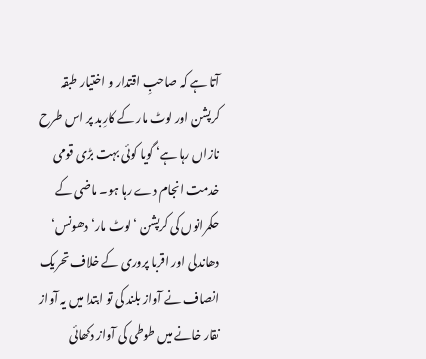آتا ہے کہ صاحبِ اقتدار و اختیار طبقہ کرپشن اور لوٹ مار کے کارِبد پر اس طرح نازاں رہا ہے‘ گویا کوئی بہت بڑی قومی خدمت انجام دے رہا ہو۔ ماضی کے حکمرانوں کی کرپشن ‘ لوٹ مار‘ دھونس‘ دھاندلی اور اقربا پروری کے خلاف تحریک انصاف نے آواز بلند کی تو ابتدا میں یہ آواز نقار خانے میں طوطی کی آواز دکھائی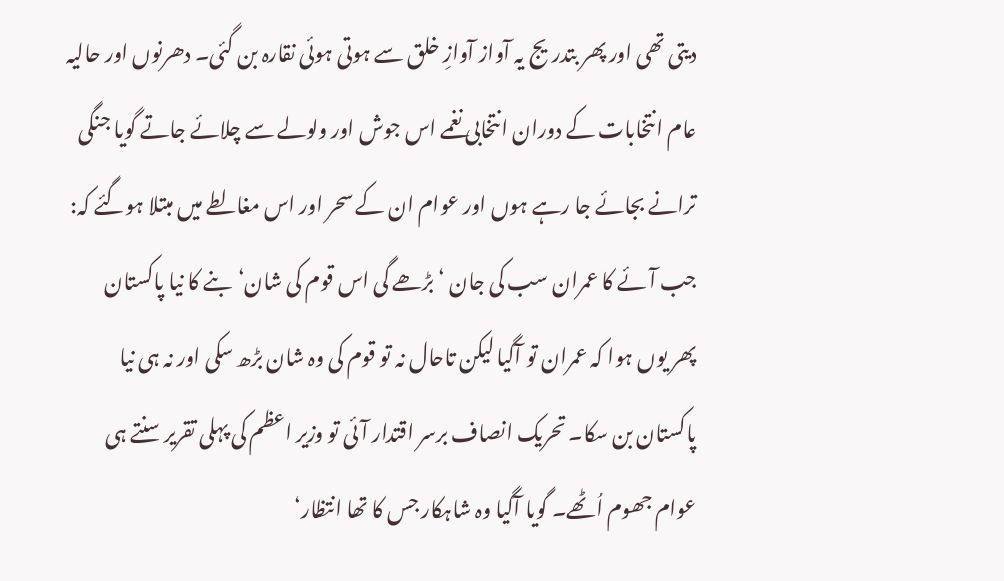دیتی تھی اور پھر بتدریج یہ آواز آوازِ خلق سے ہوتی ہوئی نقارہ بن گئی۔ دھرنوں اور حالیہ عام انتخابات کے دوران انتخابی نغمے اس جوش اور ولولے سے چلائے جاتے گویا جنگی ترانے بجائے جا رہے ہوں اور عوام ان کے سحر اور اس مغالطے میں مبتلا ہوگئے کہ:
جب آئے کا عمران سب کی جان ‘بڑھے گی اس قوم کی شان‘بنے کا نیا پاکستان
پھر یوں ہوا کہ عمران تو آگیا لیکن تاحال نہ تو قوم کی وہ شان بڑھ سکی اور نہ ہی نیا پاکستان بن سکا۔ تحریک انصاف برسر اقتدار آئی تو وزیر اعظم کی پہلی تقریر سنتے ہی عوام جھوم اُٹھے۔ گویا آگیا وہ شاہکار جس کا تھا انتظار‘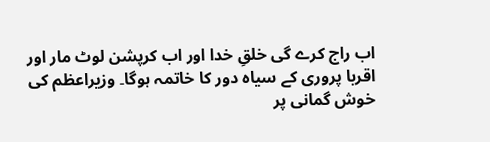اب راج کرے گی خلقِ خدا اور اب کرپشن لوٹ مار اور اقربا پروری کے سیاہ دور کا خاتمہ ہوگا۔ وزیراعظم کی خوش گمانی پر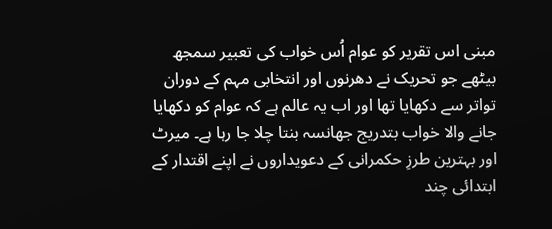مبنی اس تقریر کو عوام اُس خواب کی تعبیر سمجھ بیٹھے جو تحریک نے دھرنوں اور انتخابی مہم کے دوران تواتر سے دکھایا تھا اور اب یہ عالم ہے کہ عوام کو دکھایا جانے والا خواب بتدریج جھانسہ بنتا چلا جا رہا ہے۔ میرٹ اور بہترین طرزِ حکمرانی کے دعویداروں نے اپنے اقتدار کے ابتدائی چند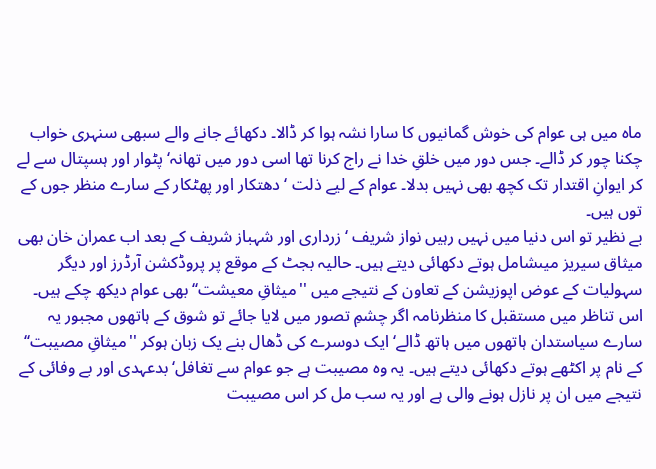ماہ میں ہی عوام کی خوش گمانیوں کا سارا نشہ ہوا کر ڈالا۔ دکھائے جانے والے سبھی سنہری خواب چکنا چور کر ڈالے۔ جس دور میں خلقِ خدا نے راج کرنا تھا اسی دور میں تھانہ‘ پٹوار اور ہسپتال سے لے کر ایوانِ اقتدار تک کچھ بھی نہیں بدلا۔ عوام کے لیے ذلت ‘ دھتکار اور پھٹکار کے سارے منظر جوں کے توں ہیں۔
بے نظیر تو اس دنیا میں نہیں رہیں نواز شریف ‘زرداری اور شہباز شریف کے بعد اب عمران خان بھی میثاق سیریز میںشامل ہوتے دکھائی دیتے ہیں۔ حالیہ بجٹ کے موقع پر پروڈکشن آرڈرز اور دیگر سہولیات کے عوض اپوزیشن کے تعاون کے نتیجے میں ''میثاقِ معیشت‘‘ بھی عوام دیکھ چکے ہیں۔ اس تناظر میں مستقبل کا منظرنامہ اگر چشمِ تصور میں لایا جائے تو شوق کے ہاتھوں مجبور یہ سارے سیاستدان ہاتھوں میں ہاتھ ڈالے‘ ایک دوسرے کی ڈھال بنے یک زبان ہوکر ''میثاقِ مصیبت‘‘ کے نام پر اکٹھے ہوتے دکھائی دیتے ہیں۔ یہ وہ مصیبت ہے جو عوام سے تغافل‘ بدعہدی اور بے وفائی کے نتیجے میں ان پر نازل ہونے والی ہے اور یہ سب مل کر اس مصیبت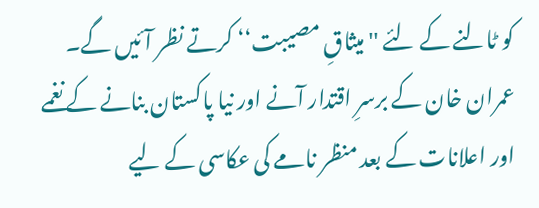کو ٹالنے کے لئے ''میثاقِ مصیبت‘‘ کرتے نظر آئیں گے۔ عمران خان کے برسرِ اقتدار آنے اور نیا پاکستان بنانے کے نغمے اور اعلانات کے بعد منظر نامے کی عکاسی کے لیے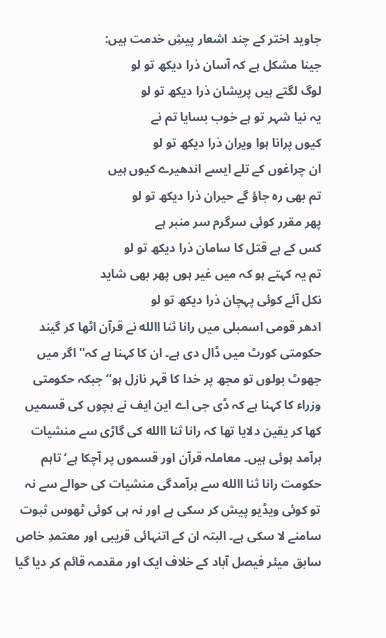جاوید اختر کے چند اشعار پیشِ خدمت ہیں:
جینا مشکل ہے کہ آسان ذرا دیکھ تو لو
لوگ لگتے ہیں پریشان ذرا دیکھ تو لو
یہ نیا شہر تو ہے خوب بسایا تم نے
کیوں پرانا ہوا ویران ذرا دیکھ تو لو
ان چراغوں کے تلے ایسے اندھیرے کیوں ہیں
تم بھی رہ جاؤ گے حیران ذرا دیکھ تو لو
پھر مقرر کوئی سرگرم سر منبر ہے
کس کے ہے قتل کا سامان ذرا دیکھ تو لو
تم یہ کہتے ہو کہ میں غیر ہوں پھر بھی شاید
نکل آئے کوئی پہچان ذرا دیکھ تو لو
ادھر قومی اسمبلی میں رانا ثنا االله نے قرآن اٹھا کر گیند حکومتی کورٹ میں ڈال دی ہے۔ ان کا کہنا ہے کہ'' اگر میں جھوٹ بولوں تو مجھ پر خدا کا قہر نازل ہو‘‘ جبکہ حکومتی وزراء کا کہنا ہے کہ ڈی جی اے این ایف نے بچوں کی قسمیں کھا کر یقین دلایا تھا کہ رانا ثنا االله کی گاڑی سے منشیات برآمد ہوئی ہیں۔ معاملہ قرآن اور قسموں پر آچکا ہے‘ تاہم حکومت رانا ثنا االله سے برآمدگی منشیات کی حوالے سے نہ تو کوئی ویڈیو پیش کر سکی ہے اور نہ ہی کوئی ٹھوس ثبوت سامنے لا سکی ہے۔ البتہ ان کے اتنہائی قریبی اور معتمدِ خاص سابق میئر فیصل آباد کے خلاف ایک اور مقدمہ قائم کر دیا گیا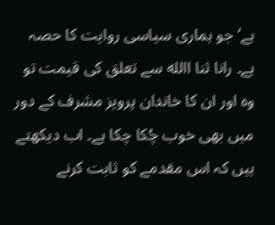ہے‘جو ہماری سیاسی روایت کا حصہ ہے۔ رانا ثنا االله سے تعلق کی قیمت تو وہ اور ان کا خاندان پرویز مشرف کے دور میں بھی خوب چُکا چکا ہے۔ اب دیکھتے ہیں کہ اس مقدمے کو ثابت کرنے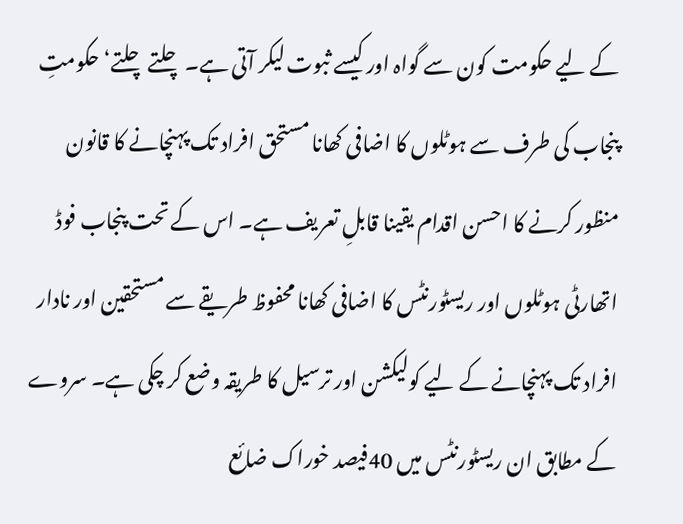کے لیے حکومت کون سے گواہ اور کیسے ثبوت لیکر آتی ہے۔ چلتے چلتے‘ حکومتِ پنجاب کی طرف سے ہوٹلوں کا اضافی کھانا مستحق افراد تک پہنچانے کا قانون منظور کرنے کا احسن اقدام یقینا قابلِ تعریف ہے۔ اس کے تحت پنجاب فوڈ اتھارٹی ہوٹلوں اور ریسٹورنٹس کا اضافی کھانا محفوظ طریقے سے مستحقین اور نادار افراد تک پہنچانے کے لیے کولیکشن اور ترسیل کا طریقہ وضع کر چکی ہے۔ سروے کے مطابق ان ریسٹورنٹس میں 40فیصد خوراک ضائع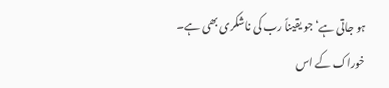ہو جاتی ہے‘ جو یقیناً رب کی ناشکری بھی ہے۔ خوراک کے اس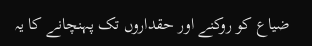ضیاع کو روکنے اور حقداروں تک پہنچانے کا یہ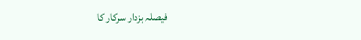فیصلہ بزدار سرکار کا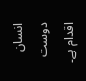انسان دوست اقدام ہے۔